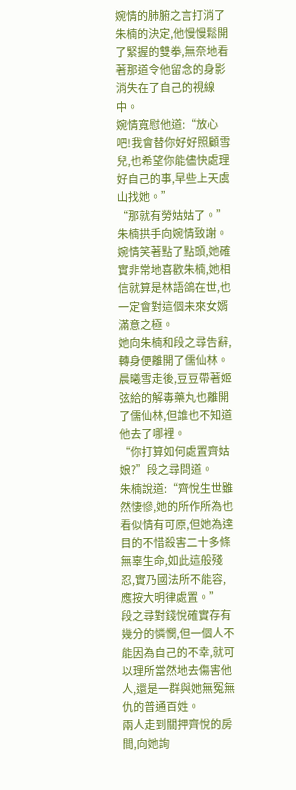婉情的肺腑之言打消了朱楠的決定,他慢慢鬆開了緊握的雙拳,無奈地看著那道令他留念的身影消失在了自己的視線中。
婉情寬慰他道:“放心吧!我會替你好好照顧雪兒,也希望你能儘快處理好自己的事,早些上天虞山找她。”
“那就有勞姑姑了。”朱楠拱手向婉情致謝。
婉情笑著點了點頭,她確實非常地喜歡朱楠,她相信就算是林語鴿在世,也一定會對這個未來女婿滿意之極。
她向朱楠和段之尋告辭,轉身便離開了儒仙林。
晨曦雪走後,豆豆帶著姬弦給的解毒藥丸也離開了儒仙林,但誰也不知道他去了哪裡。
“你打算如何處置齊姑娘?”段之尋問道。
朱楠說道:“齊悅生世雖然悽慘,她的所作所為也看似情有可原,但她為達目的不惜殺害二十多條無辜生命,如此這般殘忍,實乃國法所不能容,應按大明律處置。”
段之尋對錢悅確實存有幾分的憐憫,但一個人不能因為自己的不幸,就可以理所當然地去傷害他人,還是一群與她無冤無仇的普通百姓。
兩人走到關押齊悅的房間,向她詢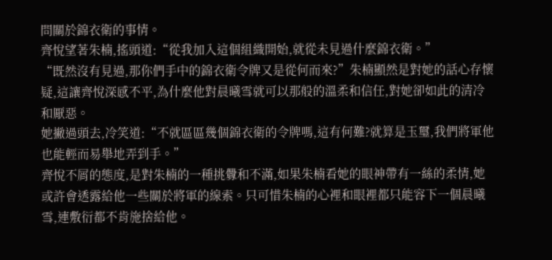問關於錦衣衛的事情。
齊悅望著朱楠,搖頭道:“從我加入這個組織開始,就從未見過什麼錦衣衛。”
“既然沒有見過,那你們手中的錦衣衛令牌又是從何而來?”朱楠顯然是對她的話心存懷疑,這讓齊悅深感不平,為什麼他對晨曦雪就可以那般的溫柔和信任,對她卻如此的清冷和厭惡。
她撇過頭去,冷笑道:“不就區區幾個錦衣衛的令牌嗎,這有何難?就算是玉璽,我們將軍他也能輕而易舉地弄到手。”
齊悅不屑的態度,是對朱楠的一種挑釁和不滿,如果朱楠看她的眼神帶有一絲的柔情,她或許會透露給他一些關於將軍的線索。只可惜朱楠的心裡和眼裡都只能容下一個晨曦雪,連敷衍都不肯施捨給他。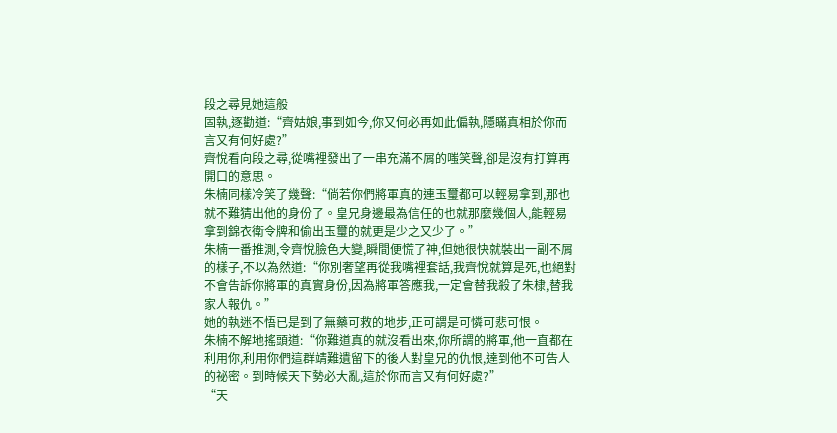段之尋見她這般
固執,逐勸道:“齊姑娘,事到如今,你又何必再如此偏執,隱瞞真相於你而言又有何好處?”
齊悅看向段之尋,從嘴裡發出了一串充滿不屑的嗤笑聲,卻是沒有打算再開口的意思。
朱楠同樣冷笑了幾聲:“倘若你們將軍真的連玉璽都可以輕易拿到,那也就不難猜出他的身份了。皇兄身邊最為信任的也就那麼幾個人,能輕易拿到錦衣衛令牌和偷出玉璽的就更是少之又少了。”
朱楠一番推測,令齊悅臉色大變,瞬間便慌了神,但她很快就裝出一副不屑的樣子,不以為然道:“你別奢望再從我嘴裡套話,我齊悅就算是死,也絕對不會告訴你將軍的真實身份,因為將軍答應我,一定會替我殺了朱棣,替我家人報仇。”
她的執迷不悟已是到了無藥可救的地步,正可謂是可憐可悲可恨。
朱楠不解地搖頭道:“你難道真的就沒看出來,你所謂的將軍,他一直都在利用你,利用你們這群靖難遺留下的後人對皇兄的仇恨,達到他不可告人的祕密。到時候天下勢必大亂,這於你而言又有何好處?”
“天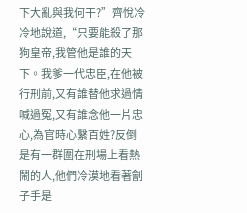下大亂與我何干?”齊悅冷冷地說道,“只要能殺了那狗皇帝,我管他是誰的天下。我爹一代忠臣,在他被行刑前,又有誰替他求過情喊過冤,又有誰念他一片忠心,為官時心繫百姓?反倒是有一群圍在刑場上看熱鬧的人,他們冷漠地看著劊子手是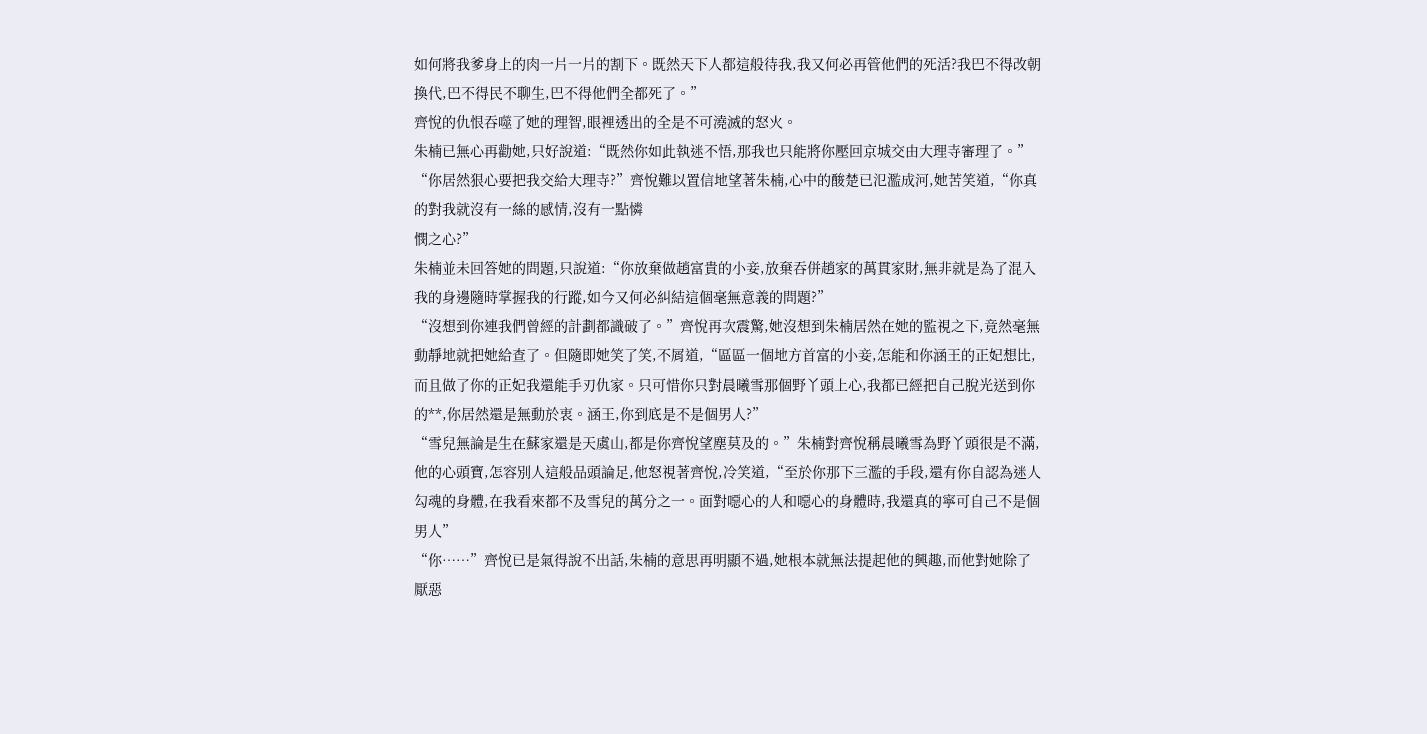如何將我爹身上的肉一片一片的割下。既然天下人都這般待我,我又何必再管他們的死活?我巴不得改朝換代,巴不得民不聊生,巴不得他們全都死了。”
齊悅的仇恨吞噬了她的理智,眼裡透出的全是不可澆滅的怒火。
朱楠已無心再勸她,只好說道:“既然你如此執迷不悟,那我也只能將你壓回京城交由大理寺審理了。”
“你居然狠心要把我交給大理寺?”齊悅難以置信地望著朱楠,心中的酸楚已氾濫成河,她苦笑道,“你真的對我就沒有一絲的感情,沒有一點憐
憫之心?”
朱楠並未回答她的問題,只說道:“你放棄做趙富貴的小妾,放棄吞併趙家的萬貫家財,無非就是為了混入我的身邊隨時掌握我的行蹤,如今又何必糾結這個毫無意義的問題?”
“沒想到你連我們曾經的計劃都識破了。”齊悅再次震驚,她沒想到朱楠居然在她的監視之下,竟然毫無動靜地就把她給查了。但隨即她笑了笑,不屑道,“區區一個地方首富的小妾,怎能和你涵王的正妃想比,而且做了你的正妃我還能手刃仇家。只可惜你只對晨曦雪那個野丫頭上心,我都已經把自己脫光送到你的**,你居然還是無動於衷。涵王,你到底是不是個男人?”
“雪兒無論是生在蘇家還是天虞山,都是你齊悅望塵莫及的。”朱楠對齊悅稱晨曦雪為野丫頭很是不滿,他的心頭寶,怎容別人這般品頭論足,他怒視著齊悅,冷笑道,“至於你那下三濫的手段,還有你自認為迷人勾魂的身體,在我看來都不及雪兒的萬分之一。面對噁心的人和噁心的身體時,我還真的寧可自己不是個男人”
“你……”齊悅已是氣得說不出話,朱楠的意思再明顯不過,她根本就無法提起他的興趣,而他對她除了厭惡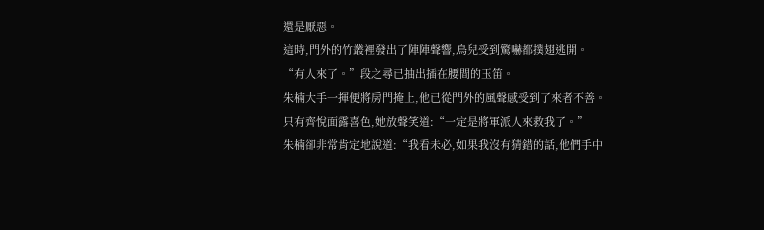還是厭惡。
這時,門外的竹叢裡發出了陣陣聲響,鳥兒受到驚嚇都撲翅逃開。
“有人來了。”段之尋已抽出插在腰間的玉笛。
朱楠大手一揮便將房門掩上,他已從門外的風聲感受到了來者不善。
只有齊悅面露喜色,她放聲笑道:“一定是將軍派人來救我了。”
朱楠卻非常肯定地說道:“我看未必,如果我沒有猜錯的話,他們手中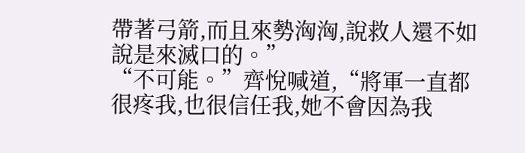帶著弓箭,而且來勢洶洶,說救人還不如說是來滅口的。”
“不可能。”齊悅喊道,“將軍一直都很疼我,也很信任我,她不會因為我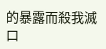的暴露而殺我滅口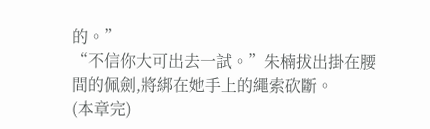的。”
“不信你大可出去一試。”朱楠拔出掛在腰間的佩劍,將綁在她手上的繩索砍斷。
(本章完)